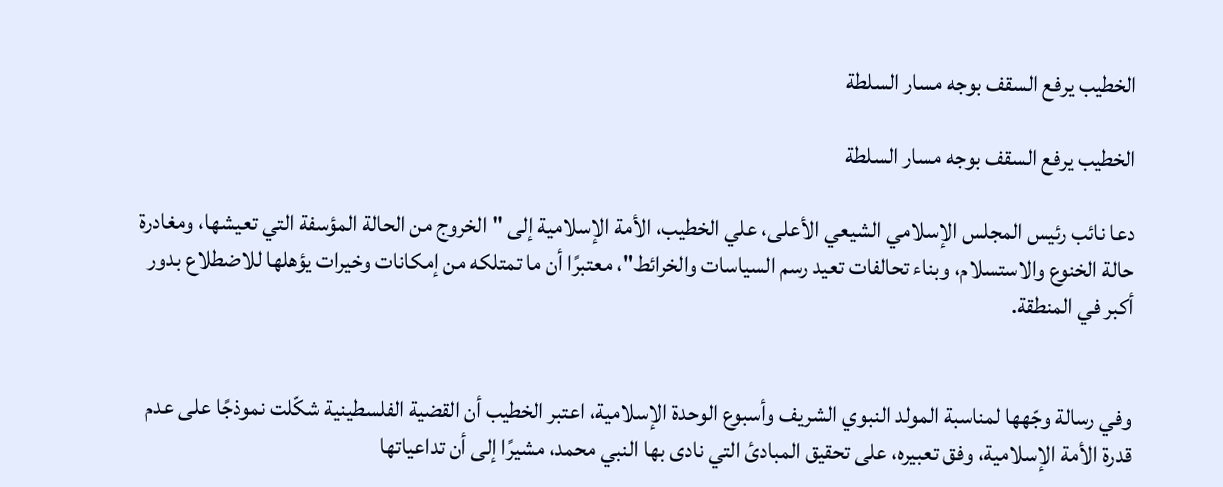الخطيب يرفع السقف بوجه مسار السلطة

الخطيب يرفع السقف بوجه مسار السلطة

دعا نائب رئيس المجلس الإسلامي الشيعي الأعلى، علي الخطيب، الأمة الإسلامية إلى "الخروج من الحالة المؤسفة التي تعيشها، ومغادرة حالة الخنوع والاستسلام، وبناء تحالفات تعيد رسم السياسات والخرائط"، معتبرًا أن ما تمتلكه من إمكانات وخيرات يؤهلها للاضطلاع بدور أكبر في المنطقة.


وفي رسالة وجّهها لمناسبة المولد النبوي الشريف وأسبوع الوحدة الإسلامية، اعتبر الخطيب أن القضية الفلسطينية شكّلت نموذجًا على عدم قدرة الأمة الإسلامية، وفق تعبيره، على تحقيق المبادئ التي نادى بها النبي محمد، مشيرًا إلى أن تداعياتها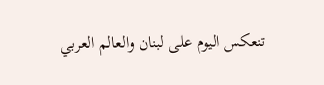تنعكس اليوم على لبنان والعالم العربي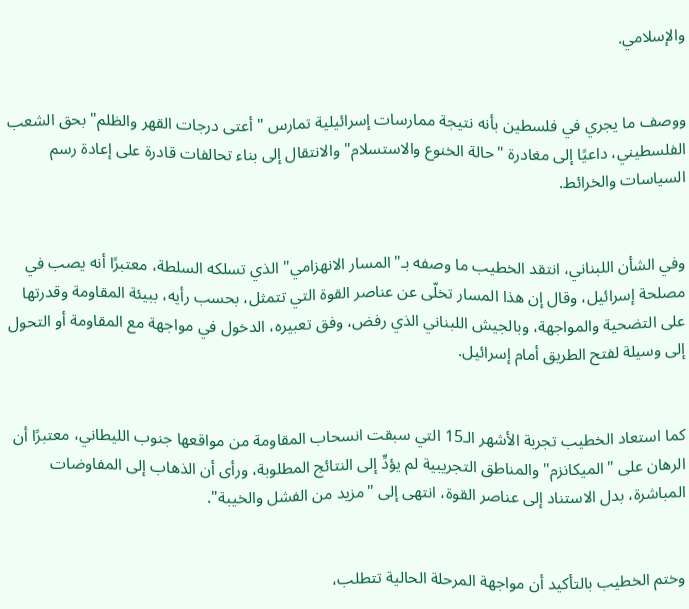والإسلامي.


ووصف ما يجري في فلسطين بأنه نتيجة ممارسات إسرائيلية تمارس "أعتى درجات القهر والظلم" بحق الشعب الفلسطيني، داعيًا إلى مغادرة "حالة الخنوع والاستسلام" والانتقال إلى بناء تحالفات قادرة على إعادة رسم السياسات والخرائط.


وفي الشأن اللبناني، انتقد الخطيب ما وصفه بـ"المسار الانهزامي" الذي تسلكه السلطة، معتبرًا أنه يصب في مصلحة إسرائيل، وقال إن هذا المسار تخلّى عن عناصر القوة التي تتمثل، بحسب رأيه، ببيئة المقاومة وقدرتها على التضحية والمواجهة، وبالجيش اللبناني الذي رفض، وفق تعبيره، الدخول في مواجهة مع المقاومة أو التحول إلى وسيلة لفتح الطريق أمام إسرائيل.


كما استعاد الخطيب تجربة الأشهر الـ15 التي سبقت انسحاب المقاومة من مواقعها جنوب الليطاني، معتبرًا أن الرهان على "الميكانزم" والمناطق التجريبية لم يؤدِّ إلى النتائج المطلوبة، ورأى أن الذهاب إلى المفاوضات المباشرة، بدل الاستناد إلى عناصر القوة، انتهى إلى "مزيد من الفشل والخيبة".


وختم الخطيب بالتأكيد أن مواجهة المرحلة الحالية تتطلب،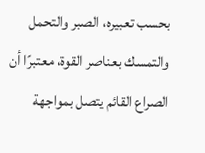بحسب تعبيره، الصبر والتحمل والتمسك بعناصر القوة، معتبرًا أن الصراع القائم يتصل بمواجهة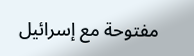مفتوحة مع إسرائيل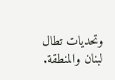وتحديات تطال لبنان والمنطقة.